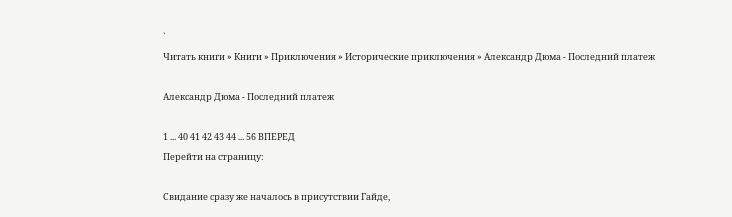`
Читать книги » Книги » Приключения » Исторические приключения » Александр Дюма - Последний платеж

Александр Дюма - Последний платеж

1 ... 40 41 42 43 44 ... 56 ВПЕРЕД
Перейти на страницу:

Свидание сразу же началось в присутствии Гайде,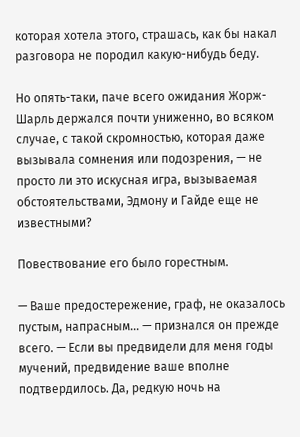которая хотела этого, страшась, как бы накал разговора не породил какую-нибудь беду.

Но опять-таки, паче всего ожидания Жорж-Шарль держался почти униженно, во всяком случае, с такой скромностью, которая даже вызывала сомнения или подозрения, — не просто ли это искусная игра, вызываемая обстоятельствами, Эдмону и Гайде еще не известными?

Повествование его было горестным.

— Ваше предостережение, граф, не оказалось пустым, напрасным… — признался он прежде всего. — Если вы предвидели для меня годы мучений, предвидение ваше вполне подтвердилось. Да, редкую ночь на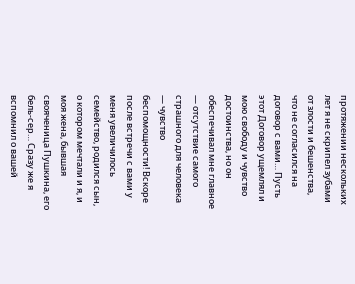протяжении нескольких лет я не скрипел зубами от злости и бешенства, что не согласился на договор с вами… Пусть этот Договор ущемлял и мою свободу и чувство достоинства, но он обеспечивал мне главное — отсутствие самого страшного для человека — чувство беспомощности! Вскоре после встречи с вами у меня увеличилось семейство, родился сын, о котором мечтали и я, и моя жена, бывшая свояченица Пушкина, его бель-сер… Сразу же я вспомнил о вашей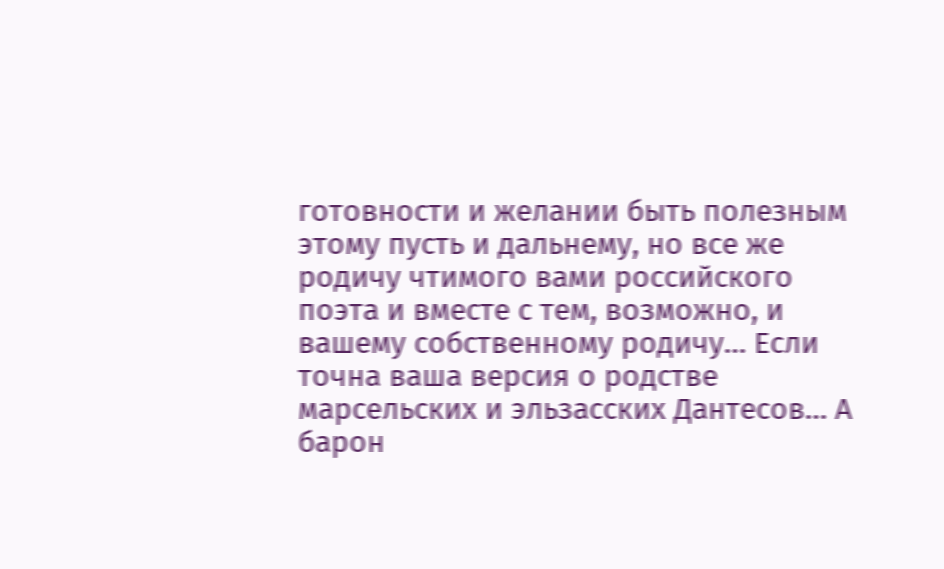готовности и желании быть полезным этому пусть и дальнему, но все же родичу чтимого вами российского поэта и вместе с тем, возможно, и вашему собственному родичу… Если точна ваша версия о родстве марсельских и эльзасских Дантесов… А барон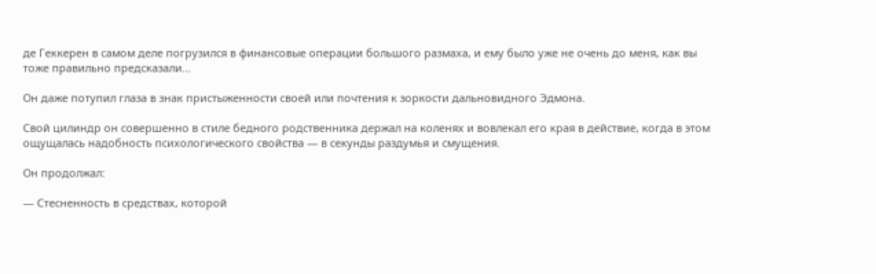де Геккерен в самом деле погрузился в финансовые операции большого размаха, и ему было уже не очень до меня, как вы тоже правильно предсказали…

Он даже потупил глаза в знак пристыженности своей или почтения к зоркости дальновидного Эдмона.

Свой цилиндр он совершенно в стиле бедного родственника держал на коленях и вовлекал его края в действие, когда в этом ощущалась надобность психологического свойства — в секунды раздумья и смущения.

Он продолжал:

— Стесненность в средствах, которой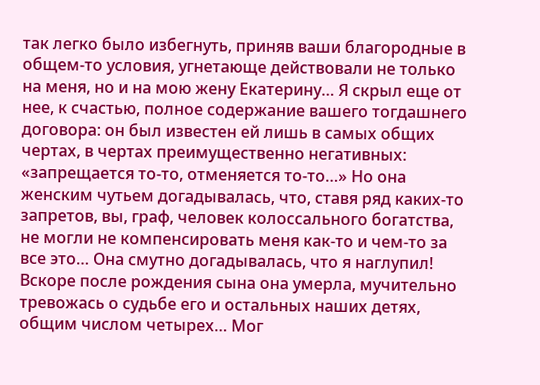так легко было избегнуть, приняв ваши благородные в общем-то условия, угнетающе действовали не только на меня, но и на мою жену Екатерину… Я скрыл еще от нее, к счастью, полное содержание вашего тогдашнего договора: он был известен ей лишь в самых общих чертах, в чертах преимущественно негативных: «запрещается то-то, отменяется то-то…» Но она женским чутьем догадывалась, что, ставя ряд каких-то запретов, вы, граф, человек колоссального богатства, не могли не компенсировать меня как-то и чем-то за все это… Она смутно догадывалась, что я наглупил! Вскоре после рождения сына она умерла, мучительно тревожась о судьбе его и остальных наших детях, общим числом четырех… Мог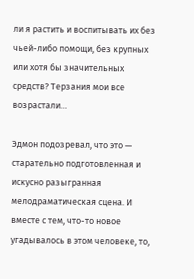ли я растить и воспитывать их без чьей-либо помощи, без крупных или хотя бы значительных средств? Терзания мои все возрастали…

Эдмон подозревал, что это — старательно подготовленная и искусно разыгранная мелодраматическая сцена. И вместе с тем, что-то новое угадывалось в этом человеке, то,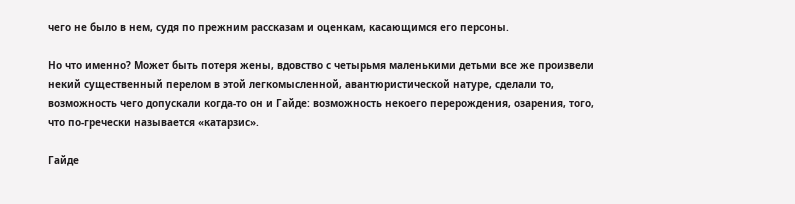чего не было в нем, судя по прежним рассказам и оценкам, касающимся его персоны.

Но что именно? Может быть потеря жены, вдовство с четырьмя маленькими детьми все же произвели некий существенный перелом в этой легкомысленной, авантюристической натуре, сделали то, возможность чего допускали когда-то он и Гайде: возможность некоего перерождения, озарения, того, что по-гречески называется «катарзис».

Гайде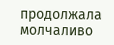продолжала молчаливо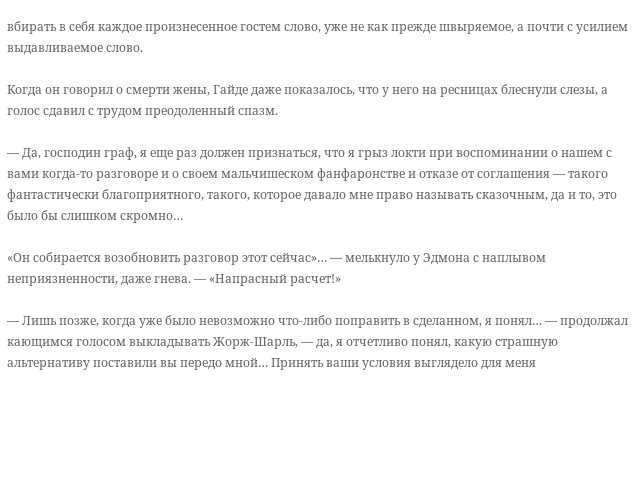вбирать в себя каждое произнесенное гостем слово, уже не как прежде швыряемое, а почти с усилием выдавливаемое слово.

Когда он говорил о смерти жены, Гайде даже показалось, что у него на ресницах блеснули слезы, а голос сдавил с трудом преодоленный спазм.

— Да, господин граф, я еще раз должен признаться, что я грыз локти при воспоминании о нашем с вами когда-то разговоре и о своем мальчишеском фанфаронстве и отказе от соглашения — такого фантастически благоприятного, такого, которое давало мне право называть сказочным, да и то, это было бы слишком скромно…

«Он собирается возобновить разговор этот сейчас»… — мелькнуло у Эдмона с наплывом неприязненности, даже гнева. — «Напрасный расчет!»

— Лишь позже, когда уже было невозможно что-либо поправить в сделанном, я понял… — продолжал кающимся голосом выкладывать Жорж-Шарль, — да, я отчетливо понял, какую страшную альтернативу поставили вы передо мной… Принять ваши условия выглядело для меня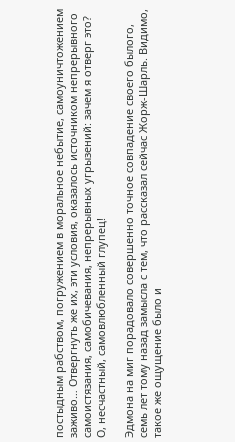постыдным рабством, погружением в моральное небытие, самоуничтожением заживо… Отвергнуть же их, эти условия, оказалось источником непрерывного самоистязания, самобичевания, непрерывных угрызений: зачем я отверг это? О, несчастный, самовлюбленный глупец!

Эдмона на миг порадовало совершенно точное совпадение своего былого, семь лет тому назад замысла с тем, что рассказал сейчас Жорж-Шарль. Видимо, такое же ощущение было и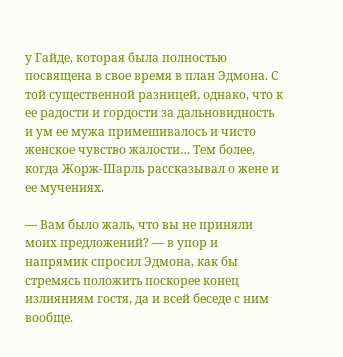у Гайде, которая была полностью посвящена в свое время в план Эдмона. С той существенной разницей, однако, что к ее радости и гордости за дальновидность и ум ее мужа примешивалось и чисто женское чувство жалости… Тем более, когда Жорж-Шарль рассказывал о жене и ее мучениях.

— Вам было жаль, что вы не приняли моих предложений? — в упор и напрямик спросил Эдмона, как бы стремясь положить поскорее конец излияниям гостя, да и всей беседе с ним вообще.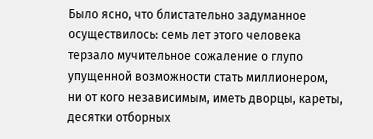Было ясно, что блистательно задуманное осуществилось: семь лет этого человека терзало мучительное сожаление о глупо упущенной возможности стать миллионером, ни от кого независимым, иметь дворцы, кареты, десятки отборных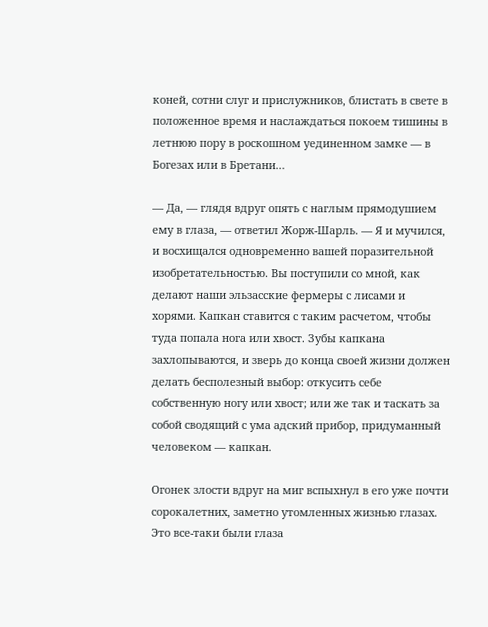коней, сотни слуг и прислужников, блистать в свете в положенное время и наслаждаться покоем тишины в летнюю пору в роскошном уединенном замке — в Богезах или в Бретани…

— Да, — глядя вдруг опять с наглым прямодушием ему в глаза, — ответил Жорж-Шарль. — Я и мучился, и восхищался одновременно вашей поразительной изобретательностью. Вы поступили со мной, как делают наши эльзасские фермеры с лисами и хорями. Капкан ставится с таким расчетом, чтобы туда попала нога или хвост. Зубы капкана захлопываются, и зверь до конца своей жизни должен делать бесполезный выбор: откусить себе собственную ногу или хвост; или же так и таскать за собой сводящий с ума адский прибор, придуманный человеком — капкан.

Огонек злости вдруг на миг вспыхнул в его уже почти сорокалетних, заметно утомленных жизнью глазах. Это все-таки были глаза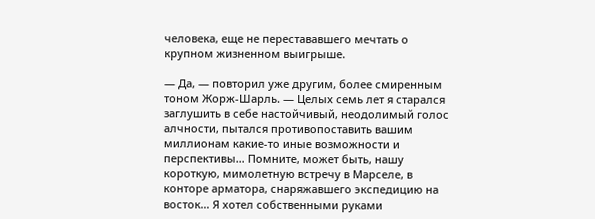человека, еще не перестававшего мечтать о крупном жизненном выигрыше.

— Да, — повторил уже другим, более смиренным тоном Жорж-Шарль. — Целых семь лет я старался заглушить в себе настойчивый, неодолимый голос алчности, пытался противопоставить вашим миллионам какие-то иные возможности и перспективы… Помните, может быть, нашу короткую, мимолетную встречу в Марселе, в конторе арматора, снаряжавшего экспедицию на восток… Я хотел собственными руками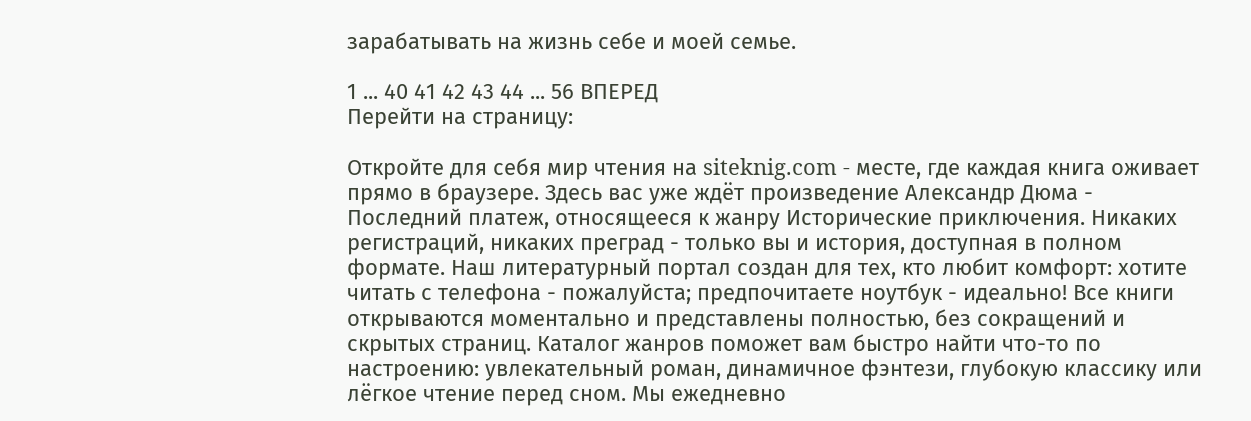зарабатывать на жизнь себе и моей семье.

1 ... 40 41 42 43 44 ... 56 ВПЕРЕД
Перейти на страницу:

Откройте для себя мир чтения на siteknig.com - месте, где каждая книга оживает прямо в браузере. Здесь вас уже ждёт произведение Александр Дюма - Последний платеж, относящееся к жанру Исторические приключения. Никаких регистраций, никаких преград - только вы и история, доступная в полном формате. Наш литературный портал создан для тех, кто любит комфорт: хотите читать с телефона - пожалуйста; предпочитаете ноутбук - идеально! Все книги открываются моментально и представлены полностью, без сокращений и скрытых страниц. Каталог жанров поможет вам быстро найти что-то по настроению: увлекательный роман, динамичное фэнтези, глубокую классику или лёгкое чтение перед сном. Мы ежедневно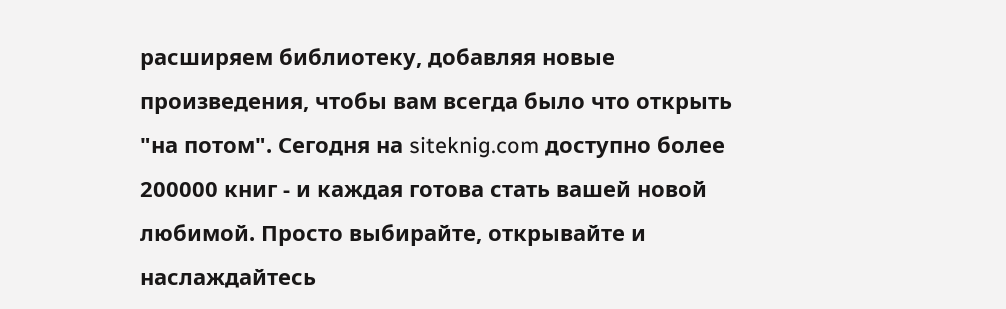расширяем библиотеку, добавляя новые произведения, чтобы вам всегда было что открыть "на потом". Сегодня на siteknig.com доступно более 200000 книг - и каждая готова стать вашей новой любимой. Просто выбирайте, открывайте и наслаждайтесь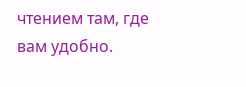чтением там, где вам удобно.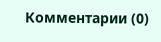Комментарии (0)